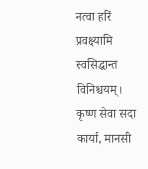नत्वा हरिं प्रवक्ष्यामि स्वसिद्धान्त विनिश्चयम्।
कृष्ण सेवा सदा कार्या, मानसी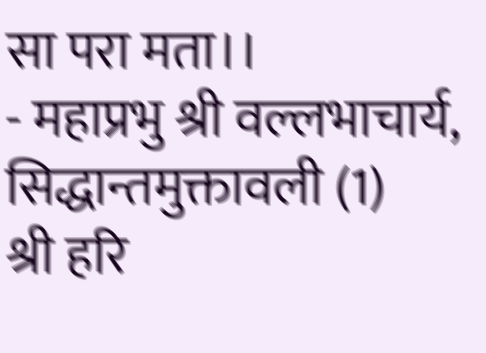सा परा मता।।
- महाप्रभु श्री वल्लभाचार्य, सिद्धान्तमुक्तावली (1)
श्री हरि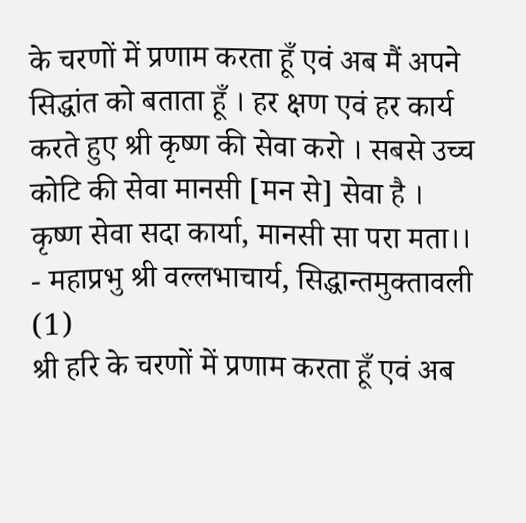के चरणों में प्रणाम करता हूँ एवं अब मैं अपने सिद्धांत को बताता हूँ । हर क्षण एवं हर कार्य करते हुए श्री कृष्ण की सेवा करो । सबसे उच्च कोटि की सेवा मानसी [मन से] सेवा है ।
कृष्ण सेवा सदा कार्या, मानसी सा परा मता।।
- महाप्रभु श्री वल्लभाचार्य, सिद्धान्तमुक्तावली (1)
श्री हरि के चरणों में प्रणाम करता हूँ एवं अब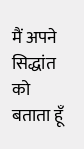मैं अपने सिद्धांत को बताता हूँ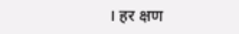। हर क्षण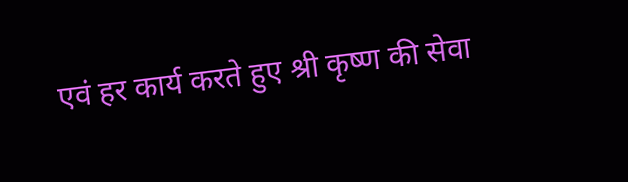एवं हर कार्य करते हुए श्री कृष्ण की सेवा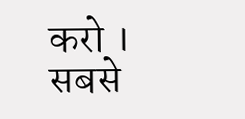करो । सबसे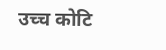उच्च कोटि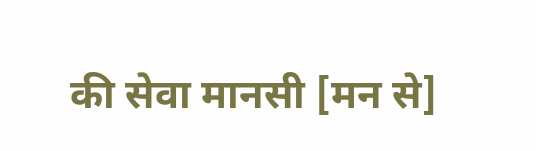की सेवा मानसी [मन से]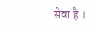सेवा है ।